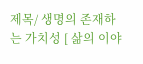제목/ 생명의 존재하는 가치성 [ 삶의 이야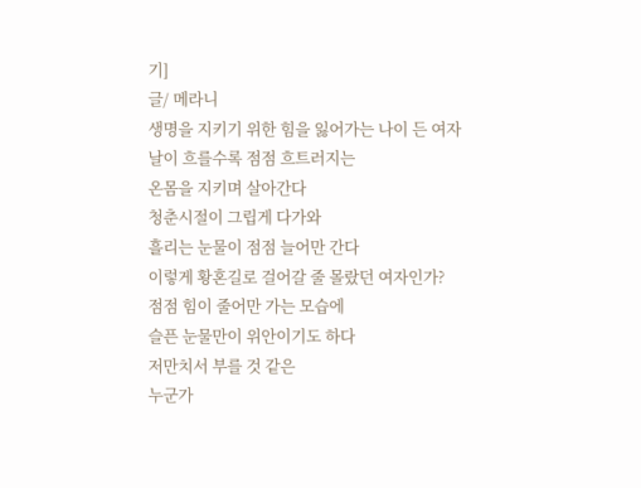기]
글/ 메라니
생명을 지키기 위한 힘을 잃어가는 나이 든 여자
날이 흐를수록 점점 흐트러지는
온몸을 지키며 살아간다
청춘시절이 그립게 다가와
흘리는 눈물이 점점 늘어만 간다
이렇게 황혼길로 걸어갈 줄 몰랐던 여자인가?
점점 힘이 줄어만 가는 모습에
슬픈 눈물만이 위안이기도 하다
저만치서 부를 것 같은
누군가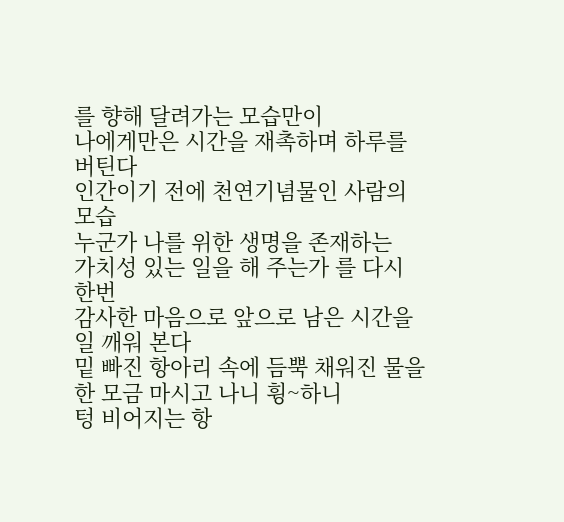를 향해 달려가는 모습만이
나에게만은 시간을 재촉하며 하루를 버틴다
인간이기 전에 천연기념물인 사람의 모습
누군가 나를 위한 생명을 존재하는
가치성 있는 일을 해 주는가 를 다시 한번
감사한 마음으로 앞으로 남은 시간을 일 깨워 본다
밑 빠진 항아리 속에 듬뿍 채워진 물을
한 모금 마시고 나니 휭~하니
텅 비어지는 항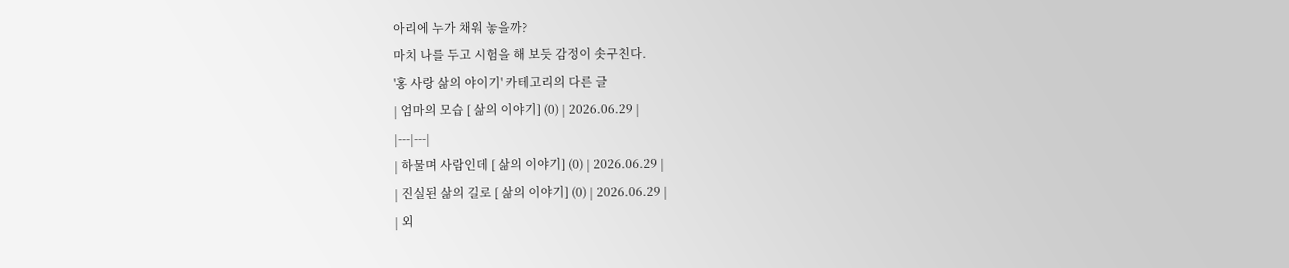아리에 누가 채워 놓을까?
마치 나를 두고 시험을 해 보듯 감정이 솟구친다.
'홍 사랑 삶의 야이기' 카테고리의 다른 글
| 엄마의 모습 [ 삶의 이야기] (0) | 2026.06.29 |
|---|---|
| 하물며 사람인데 [ 삶의 이야기] (0) | 2026.06.29 |
| 진실된 삶의 길로 [ 삶의 이야기] (0) | 2026.06.29 |
| 외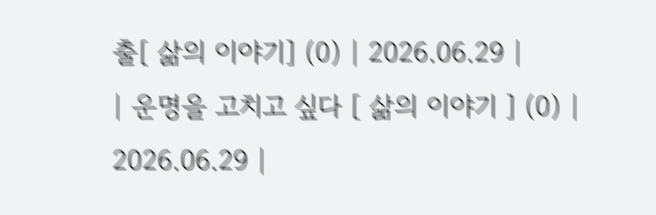출[ 삶의 이야기] (0) | 2026.06.29 |
| 운명을 고치고 싶다 [ 삶의 이야기 ] (0) | 2026.06.29 |